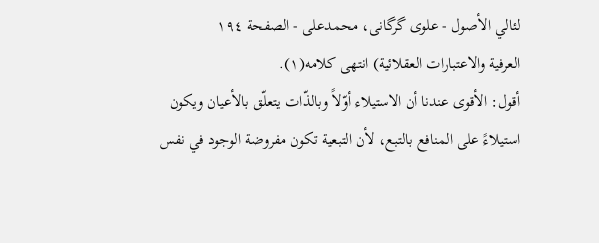لئالي الأصول - علوی گرگانی، محمدعلی - الصفحة ١٩٤
العرفية والاعتبارات العقلائية) انتهى كلامه(١).
أقول: الأقوى عندنا أن الاستيلاء أوّلاً وبالذّات يتعلّق بالأعيان ويكون استيلاءً على المنافع بالتبع، لأن التبعية تكون مفروضة الوجود في نفس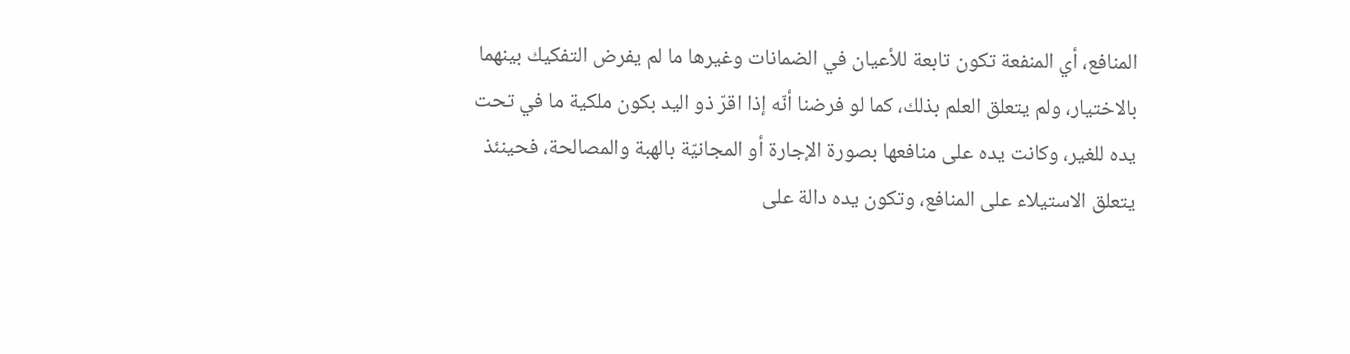المنافع، أي المنفعة تكون تابعة للأعيان في الضمانات وغيرها ما لم يفرض التفكيك بينهما بالاختيار، ولم يتعلق العلم بذلك، كما لو فرضنا أنّه إذا اقرّ ذو اليد بكون ملكية ما في تحت يده للغير، وكانت يده على منافعها بصورة الإجارة أو المجانيّة بالهبة والمصالحة، فحينئذ يتعلق الاستيلاء على المنافع، وتكون يده دالة على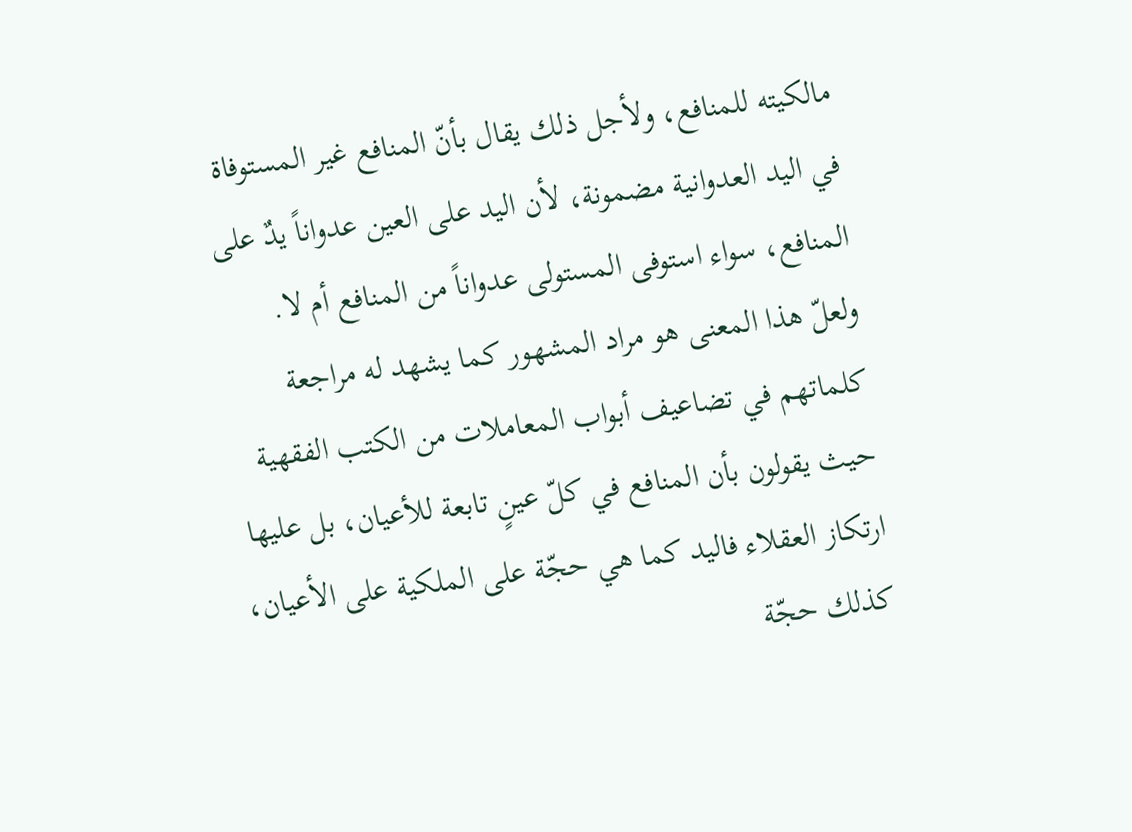مالكيته للمنافع، ولأجل ذلك يقال بأنّ المنافع غير المستوفاة في اليد العدوانية مضمونة، لأن اليد على العين عدواناً يدٌ على المنافع، سواء استوفى المستولى عدواناً من المنافع أم لا.
ولعلّ هذا المعنى هو مراد المشهور كما يشهد له مراجعة كلماتهم في تضاعيف أبواب المعاملات من الكتب الفقهية حيث يقولون بأن المنافع في كلّ عينٍ تابعة للأعيان، بل عليها ارتكاز العقلاء فاليد كما هي حجّة على الملكية على الأعيان، كذلك حجّة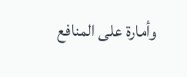وأمارة على المنافع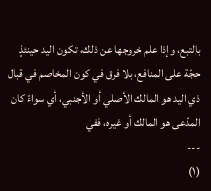بالتبع، وإذا علم خروجها عن ذلك، تكون اليد حينئذٍ حجّة على المنافع، بلا فرق في كون المخاصم في قبال ذي اليد هو المالك الأصلي أو الأجنبي، أي سواءً كان المدّعى هو المالك أو غيره، ففي
---
(١)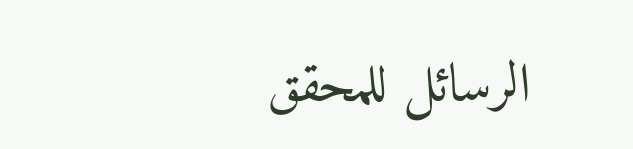الرسائل للمحقق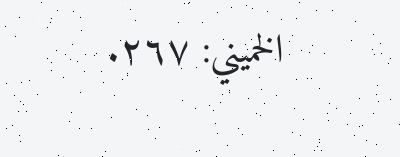الخميني: ٢٦٧.